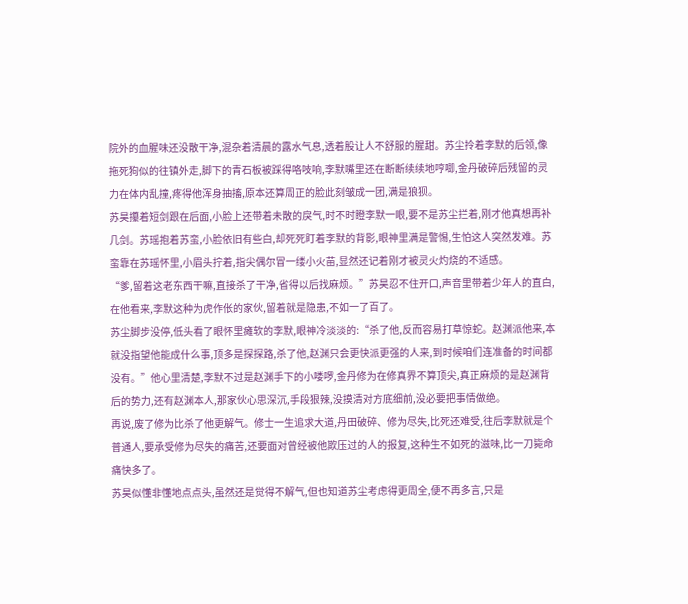院外的血腥味还没散干净,混杂着清晨的露水气息,透着股让人不舒服的腥甜。苏尘拎着李默的后领,像拖死狗似的往镇外走,脚下的青石板被踩得咯吱响,李默嘴里还在断断续续地哼唧,金丹破碎后残留的灵力在体内乱撞,疼得他浑身抽搐,原本还算周正的脸此刻皱成一团,满是狼狈。
苏昊攥着短剑跟在后面,小脸上还带着未散的戾气,时不时瞪李默一眼,要不是苏尘拦着,刚才他真想再补几剑。苏瑶抱着苏蛮,小脸依旧有些白,却死死盯着李默的背影,眼神里满是警惕,生怕这人突然发难。苏蛮靠在苏瑶怀里,小眉头拧着,指尖偶尔冒一缕小火苗,显然还记着刚才被灵火灼烧的不适感。
“爹,留着这老东西干嘛,直接杀了干净,省得以后找麻烦。”苏昊忍不住开口,声音里带着少年人的直白,在他看来,李默这种为虎作伥的家伙,留着就是隐患,不如一了百了。
苏尘脚步没停,低头看了眼怀里瘫软的李默,眼神冷淡淡的:“杀了他,反而容易打草惊蛇。赵渊派他来,本就没指望他能成什么事,顶多是探探路,杀了他,赵渊只会更快派更强的人来,到时候咱们连准备的时间都没有。”他心里清楚,李默不过是赵渊手下的小喽啰,金丹修为在修真界不算顶尖,真正麻烦的是赵渊背后的势力,还有赵渊本人,那家伙心思深沉,手段狠辣,没摸清对方底细前,没必要把事情做绝。
再说,废了修为比杀了他更解气。修士一生追求大道,丹田破碎、修为尽失,比死还难受,往后李默就是个普通人,要承受修为尽失的痛苦,还要面对曾经被他欺压过的人的报复,这种生不如死的滋味,比一刀毙命痛快多了。
苏昊似懂非懂地点点头,虽然还是觉得不解气,但也知道苏尘考虑得更周全,便不再多言,只是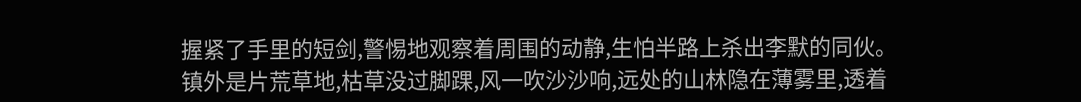握紧了手里的短剑,警惕地观察着周围的动静,生怕半路上杀出李默的同伙。
镇外是片荒草地,枯草没过脚踝,风一吹沙沙响,远处的山林隐在薄雾里,透着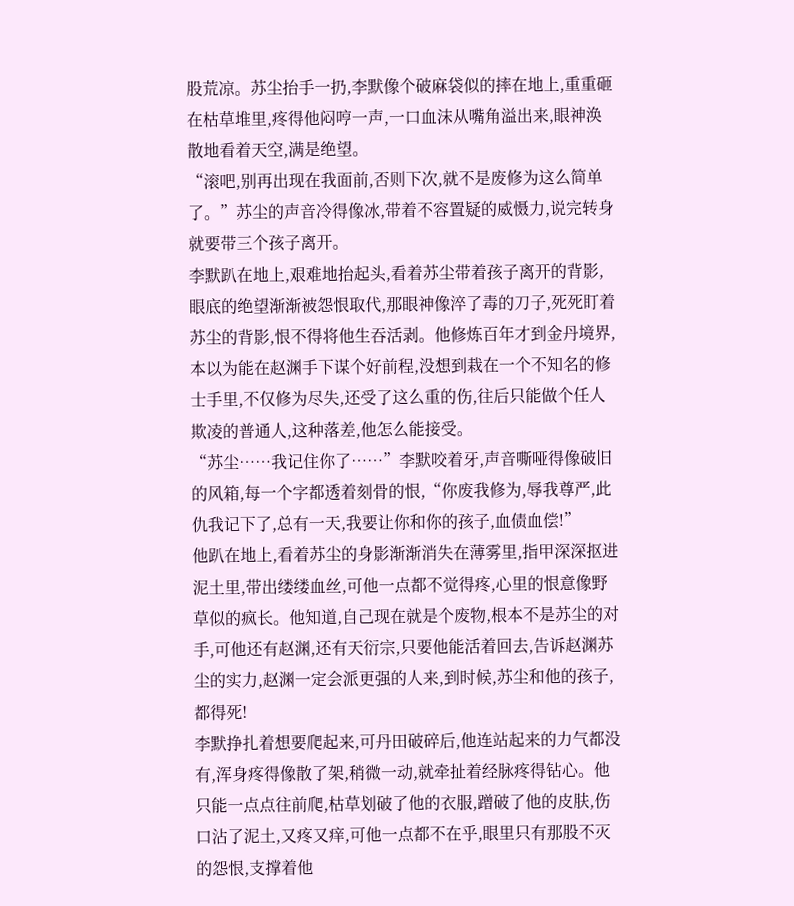股荒凉。苏尘抬手一扔,李默像个破麻袋似的摔在地上,重重砸在枯草堆里,疼得他闷哼一声,一口血沫从嘴角溢出来,眼神涣散地看着天空,满是绝望。
“滚吧,别再出现在我面前,否则下次,就不是废修为这么简单了。”苏尘的声音冷得像冰,带着不容置疑的威慑力,说完转身就要带三个孩子离开。
李默趴在地上,艰难地抬起头,看着苏尘带着孩子离开的背影,眼底的绝望渐渐被怨恨取代,那眼神像淬了毒的刀子,死死盯着苏尘的背影,恨不得将他生吞活剥。他修炼百年才到金丹境界,本以为能在赵渊手下谋个好前程,没想到栽在一个不知名的修士手里,不仅修为尽失,还受了这么重的伤,往后只能做个任人欺凌的普通人,这种落差,他怎么能接受。
“苏尘……我记住你了……”李默咬着牙,声音嘶哑得像破旧的风箱,每一个字都透着刻骨的恨,“你废我修为,辱我尊严,此仇我记下了,总有一天,我要让你和你的孩子,血债血偿!”
他趴在地上,看着苏尘的身影渐渐消失在薄雾里,指甲深深抠进泥土里,带出缕缕血丝,可他一点都不觉得疼,心里的恨意像野草似的疯长。他知道,自己现在就是个废物,根本不是苏尘的对手,可他还有赵渊,还有天衍宗,只要他能活着回去,告诉赵渊苏尘的实力,赵渊一定会派更强的人来,到时候,苏尘和他的孩子,都得死!
李默挣扎着想要爬起来,可丹田破碎后,他连站起来的力气都没有,浑身疼得像散了架,稍微一动,就牵扯着经脉疼得钻心。他只能一点点往前爬,枯草划破了他的衣服,蹭破了他的皮肤,伤口沾了泥土,又疼又痒,可他一点都不在乎,眼里只有那股不灭的怨恨,支撑着他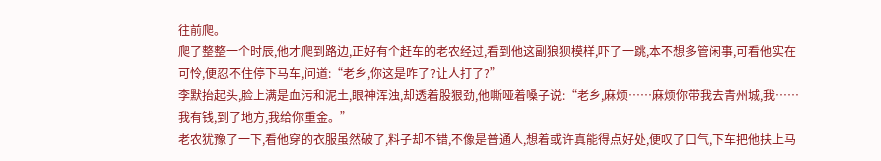往前爬。
爬了整整一个时辰,他才爬到路边,正好有个赶车的老农经过,看到他这副狼狈模样,吓了一跳,本不想多管闲事,可看他实在可怜,便忍不住停下马车,问道:“老乡,你这是咋了?让人打了?”
李默抬起头,脸上满是血污和泥土,眼神浑浊,却透着股狠劲,他嘶哑着嗓子说:“老乡,麻烦……麻烦你带我去青州城,我……我有钱,到了地方,我给你重金。”
老农犹豫了一下,看他穿的衣服虽然破了,料子却不错,不像是普通人,想着或许真能得点好处,便叹了口气,下车把他扶上马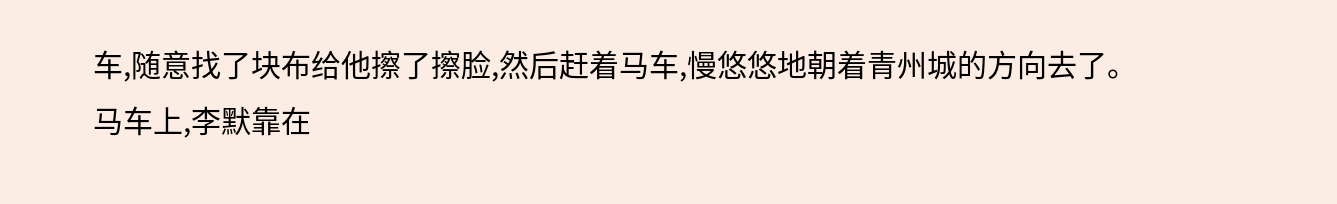车,随意找了块布给他擦了擦脸,然后赶着马车,慢悠悠地朝着青州城的方向去了。
马车上,李默靠在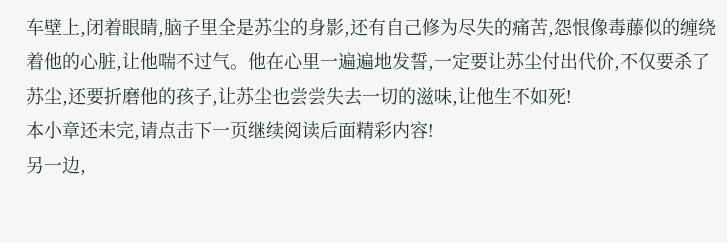车壁上,闭着眼睛,脑子里全是苏尘的身影,还有自己修为尽失的痛苦,怨恨像毒藤似的缠绕着他的心脏,让他喘不过气。他在心里一遍遍地发誓,一定要让苏尘付出代价,不仅要杀了苏尘,还要折磨他的孩子,让苏尘也尝尝失去一切的滋味,让他生不如死!
本小章还未完,请点击下一页继续阅读后面精彩内容!
另一边,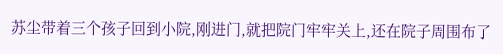苏尘带着三个孩子回到小院,刚进门,就把院门牢牢关上,还在院子周围布了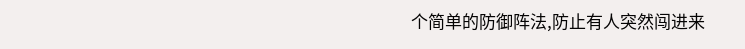个简单的防御阵法,防止有人突然闯进来